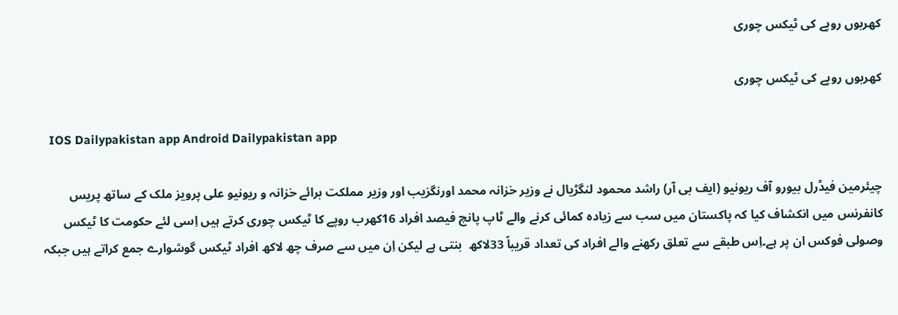کھربوں روپے کی ٹیکس چوری

کھربوں روپے کی ٹیکس چوری

  IOS Dailypakistan app Android Dailypakistan app

چیئرمین فیڈرل بیورو آف ریونیو (ایف بی آر) راشد محمود لنگڑیال نے وزیر خزانہ محمد اورنگزیب اور وزیر مملکت برائے خزانہ و ریونیو علی پرویز ملک کے ساتھ پریس کانفرنس میں انکشاف کیا کہ پاکستان میں سب سے زیادہ کمائی کرنے والے ٹاپ پانچ فیصد افراد 16کھرب روپے کا ٹیکس چوری کرتے ہیں اِسی لئے حکومت کا ٹیکس وصولی فوکس ان پر ہے۔اِس طبقے سے تعلق رکھنے والے افراد کی تعداد قریباً 33لاکھ  بنتی ہے لیکن اِن میں سے صرف چھ لاکھ افراد ٹیکس گوشوارے جمع کراتے ہیں جبکہ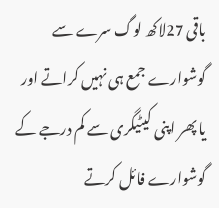باقی 27لاکھ لوگ سرے سے گوشوارے جمع ہی نہیں کراتے اور یا پھر اپنی کیٹیگری سے کم درجے کے گوشوارے فائل کرتے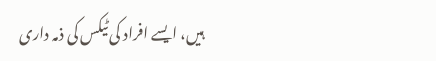ہیں، ایسے افراد کی ٹیکس کی ذمہ داری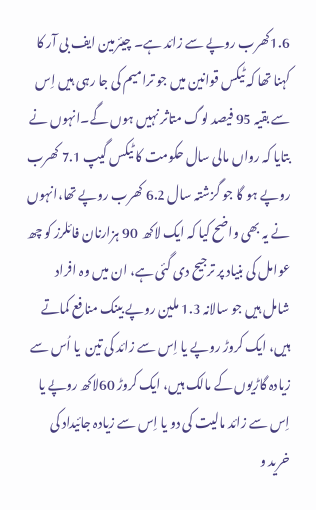1.6کھرب روپے سے زائد ہے۔ چیئرمین ایف بی آر کا کہنا تھا کہ ٹیکس قوانین میں جو ترامیم کی جا رہی ہیں اِس سے بقیہ 95 فیصد لوگ متاثر نہیں ہوں گے۔انہوں نے بتایا کہ رواں مالی سال حکومت کا ٹیکس گیپ 7.1 کھرب روپے ہو گا جو گزشتہ سال 6.2 کھرب روپے تھا،انہوں نے یہ بھی واضح کیا کہ ایک لاکھ  90 ہزارنان فائلرز کو چھ عوامل کی بنیاد پر ترجیح دی گئی ہے، ان میں وہ افراد شامل ہیں جو سالانہ 1.3 ملین روپے بینک منافع کماتے ہیں، ایک کروڑ روپے یا اِس سے زائد کی تین  یا اُس سے زیادہ گاڑیوں کے مالک ہیں، ایک کروڑ 60لاکھ روپے یا اِس سے زائد مالیت کی دو یا اِس سے زیادہ جائیداد کی خرید و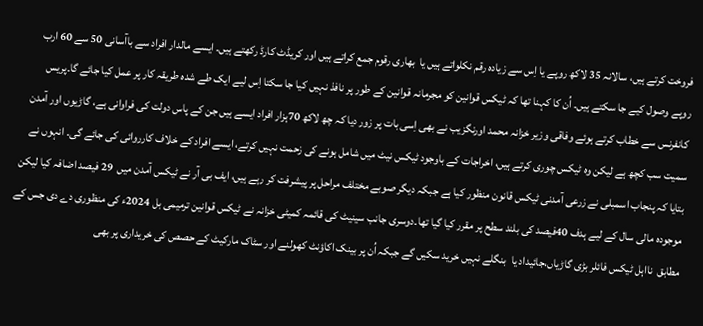فروخت کرتے ہیں، سالانہ 35 لاکھ روپے یا اِس سے زیادہ رقم نکلواتے ہیں یا  بھاری رقوم جمع کراتے ہیں اور کریڈٹ کارڈ رکھتے ہیں۔ ایسے مالدار افراد سے باآسانی 50 سے 60 ارب روپے وصول کیے جا سکتے ہیں۔ اُن کا کہنا تھا کہ ٹیکس قوانین کو مجرمانہ قوانین کے طور پر نافذ نہیں کیا جا سکتا اِس لیے ایک طے شدہ طریقہ کار پر عمل کیا جائے گا۔پریس کانفرنس سے خطاب کرتے ہوئے وفاقی وزیر خزانہ محمد اورنگزیب نے بھی اِسی بات پر زور دیا کہ چھ لاکھ 70ہزار افراد ایسے ہیں جن کے پاس دولت کی فراوانی ہے، گاڑیوں اور آمدن سمیت سب کچھ ہے لیکن وہ ٹیکس چوری کرتے ہیں، اخراجات کے باوجود ٹیکس نیٹ میں شامل ہونے کی زحمت نہیں کرتے، ایسے افراد کے خلاف کارروائی کی جائے گی۔ انہوں نے بتایا کہ پنجاب اسمبلی نے زرعی آمدنی ٹیکس قانون منظور کیا ہے جبکہ دیگر صوبے مختلف مراحل پر پیشرفت کر رہے ہیں، ایف بی آر نے ٹیکس آمدن میں  29 فیصد اضافہ کیا لیکن موجودہ مالی سال کے لیے ہدف 40فیصد کی بلند سطح پر مقرر کیا گیا تھا۔دوسری جانب سینیٹ کی قائمہ کمیٹی خزانہ نے ٹیکس قوانین ترمیمی بل 2024ء کی منظوری دے دی جس کے مطابق  نااہل ٹیکس فائلر بڑی گاڑیاں،جائیداد یا  بنگلے نہیں خرید سکیں گے جبکہ اُن پر بینک اکاؤنٹ کھولنے اور سٹاک مارکیٹ کے حصص کی خریداری پر بھی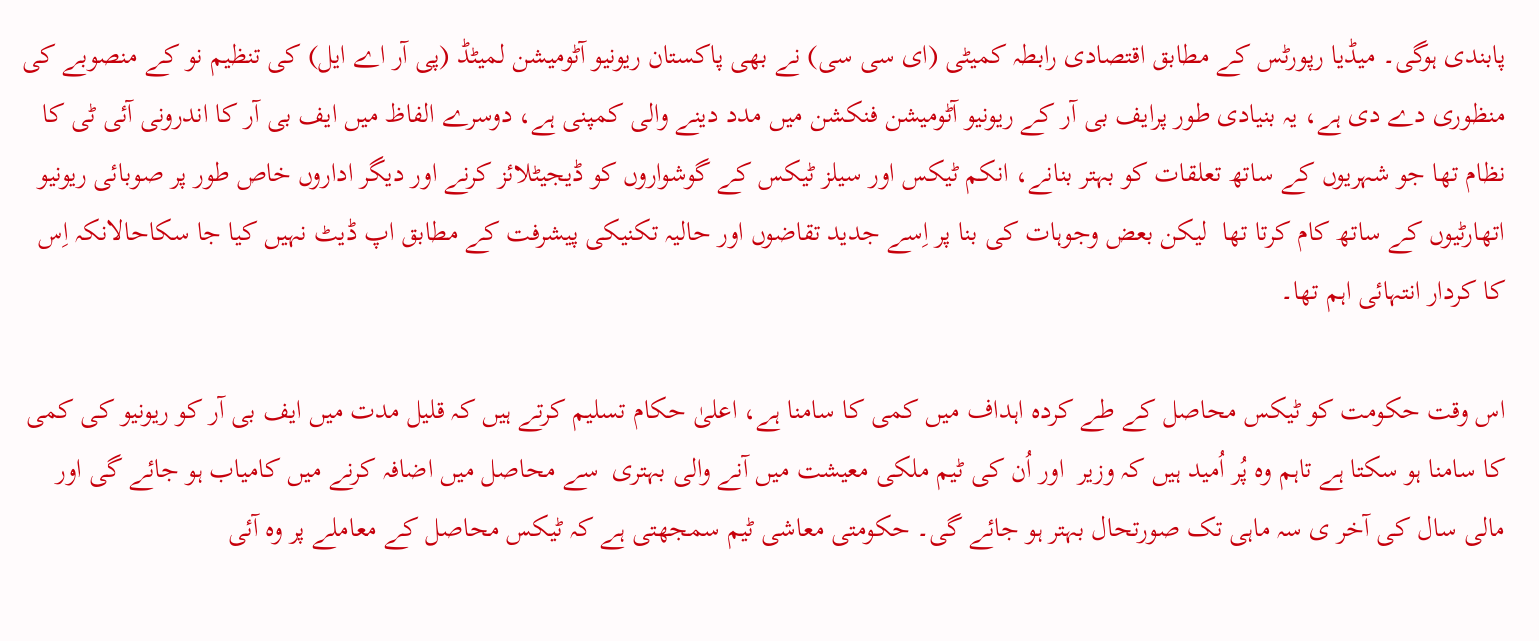پابندی ہوگی۔ میڈیا رپورٹس کے مطابق اقتصادی رابطہ کمیٹی (ای سی سی) نے بھی پاکستان ریونیو آٹومیشن لمیٹڈ (پی آر اے ایل) کی تنظیم نو کے منصوبے کی منظوری دے دی ہے، یہ بنیادی طور پرایف بی آر کے ریونیو آٹومیشن فنکشن میں مدد دینے والی کمپنی ہے، دوسرے الفاظ میں ایف بی آر کا اندرونی آئی ٹی کا نظام تھا جو شہریوں کے ساتھ تعلقات کو بہتر بنانے، انکم ٹیکس اور سیلز ٹیکس کے گوشواروں کو ڈیجیٹلائز کرنے اور دیگر اداروں خاص طور پر صوبائی ریونیو اتھارٹیوں کے ساتھ کام کرتا تھا  لیکن بعض وجوہات کی بنا پر اِسے جدید تقاضوں اور حالیہ تکنیکی پیشرفت کے مطابق اپ ڈیٹ نہیں کیا جا سکاحالانکہ اِس کا کردار انتہائی اہم تھا۔

اس وقت حکومت کو ٹیکس محاصل کے طے کردہ اہداف میں کمی کا سامنا ہے، اعلیٰ حکام تسلیم کرتے ہیں کہ قلیل مدت میں ایف بی آر کو ریونیو کی کمی کا سامنا ہو سکتا ہے تاہم وہ پُر اُمید ہیں کہ وزیر  اور اُن کی ٹیم ملکی معیشت میں آنے والی بہتری  سے محاصل میں اضافہ کرنے میں کامیاب ہو جائے گی اور مالی سال کی آخر ی سہ ماہی تک صورتحال بہتر ہو جائے گی۔ حکومتی معاشی ٹیم سمجھتی ہے کہ ٹیکس محاصل کے معاملے پر وہ آئی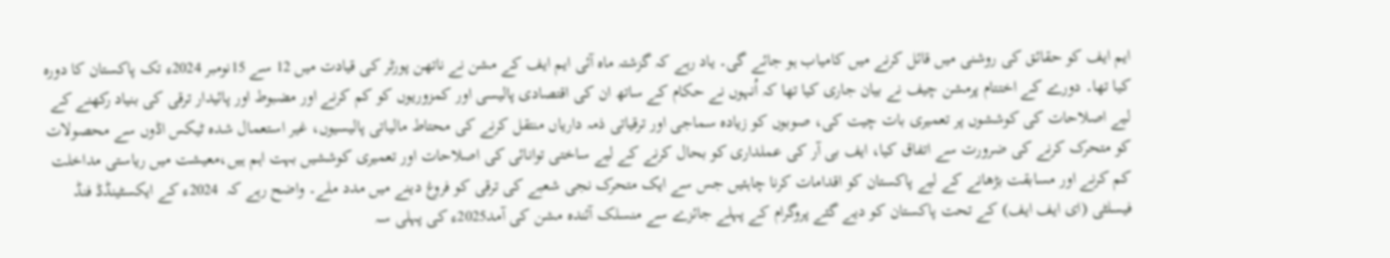ایم ایف کو حقائق کی روشنی میں قائل کرنے میں کامیاب ہو جائے گی۔ یاد رہے کہ گزشتہ ماہ آئی ایم ایف کے مشن نے ناتھن پورٹر کی قیادت میں 12 سے 15نومبر 2024ء تک پاکستان کا دورہ کیا تھا۔ دورے کے اختتام پرمشن چیف نے بیان جاری کیا تھا کہ اُنہوں نے حکام کے ساتھ ان کی اقتصادی پالیسی اور کمزوریوں کو کم کرنے اور مضبوط اور پائیدار ترقی کی بنیاد رکھنے کے لیے اصلاحات کی کوششوں پر تعمیری بات چیت کی، صوبوں کو زیادہ سماجی اور ترقیاتی ذمہ داریاں منتقل کرنے کی محتاط مالیاتی پالیسیوں، غیر استعمال شدہ ٹیکس اڈوں سے محصولات کو متحرک کرنے کی ضرورت سے اتفاق کیا، ایف بی آر کی عملداری کو بحال کرنے کے لیے ساختی توانائی کی اصلاحات اور تعمیری کوششیں بہت اہم ہیں،معیشت میں ریاستی مداخلت کم کرنے اور مسابقت بڑھانے کے لیے پاکستان کو اقدامات کرنا چاہئیں جس سے ایک متحرک نجی شعبے کی ترقی کو فروغ دینے میں مدد ملے۔ واضح رہے کہ  2024ء کے ایکسٹینڈڈ فنڈ فیسلٹی (ای ایف ایف) کے تحت پاکستان کو دیے گئے پروگرام کے پہلے جائزے سے منسلک آئندہ مشن کی آمد2025ء کی پہلی سہ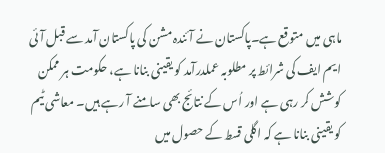ماہی میں متوقع ہے۔پاکستان نے آئندہ مشن کی پاکستان آمد سے قبل آئی ایم ایف کی شرائط پر مطلوبہ عملدرآمد کو یقینی بنانا ہے، حکومت ہر ممکن کوشش کر رہی ہے اور اُس کے نتائج بھی سامنے آ رہے ہیں۔ معاشی ٹیم کو یقینی بنانا ہے کہ اگلی قسط کے حصول میں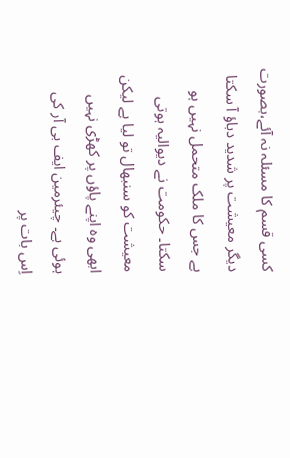کسی قسم کا مسئلہ نہ آئے،بصورت دیگر معیشت پر شدید دباؤ آ سکتا ہے جس کا ملک متحمل نہیں ہو سکتا۔ حکومت نے دیوالیہ ہوتی معیشت کو سنبھال تو لیا ہے لیکن ابھی وہ اپنے پاؤں پر کھڑی نہیں ہوئی ہے۔ چیئرمین ایف بی آر کی اِس بات پر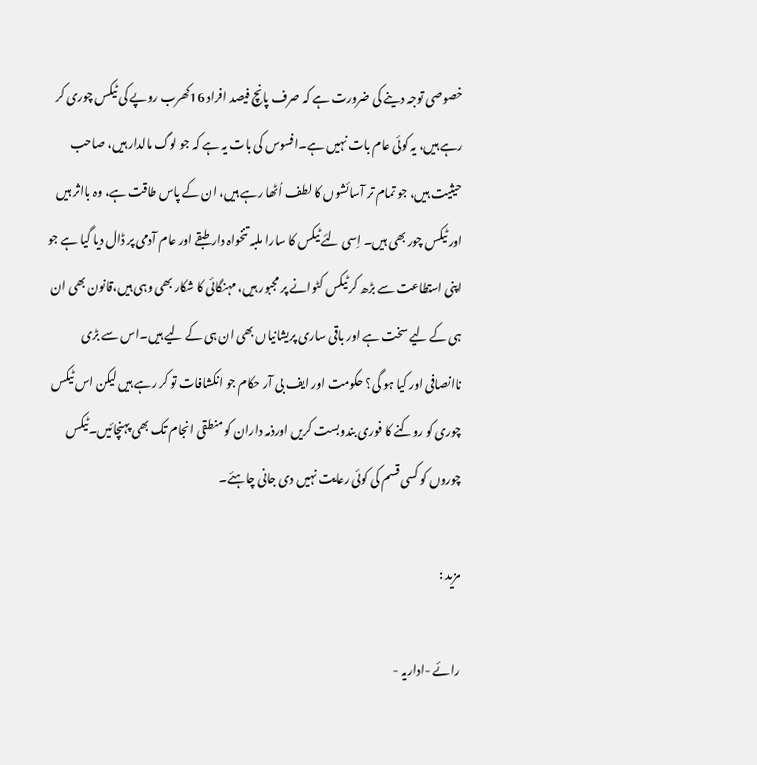خصوصی توجہ دینے کی ضرورت ہے کہ صرف پانچ فیصد افراد 16کھرب روپے کی ٹیکس چوری کر رہے ہیں، یہ کوئی عام بات نہیں ہے۔افسوس کی بات یہ ہے کہ جو لوگ مالدار ہیں، صاحب حیثیت ہیں، جو تمام تر آسائشوں کا لطف اُٹھا رہے ہیں، ان کے پاس طاقت ہے، وہ بااثر ہیں اور ٹیکس چور بھی ہیں۔ اِسی لئے ٹیکس کا سارا ملبہ تنخواہ دار طبقے اور عام آدمی پر ڈال دیا گیا ہے جو اپنی استطاعت سے بڑھ کر ٹیکس کٹوانے پر مجبور ہیں، مہنگائی کا شکار بھی وہی ہیں،قانون بھی ان ہی کے لیے سخت ہے اور باقی ساری پریشانیاں بھی ان ہی کے لیے ہیں۔اس سے بڑی ناانصافی اور کیا ہو گی؟ حکومت اور ایف بی آر حکام جو انکشافات تو کر رہے ہیں لیکن اس ٹیکس چوری کو روکنے کا فوری بندوبست کریں اورذمہ داران کو منطقی انجام تک بھی پہنچائیں۔ٹیکس چوروں کو کسی قسم کی کوئی رعایت نہیں دی جانی چاہئے۔

مزید :

رائے -اداریہ -